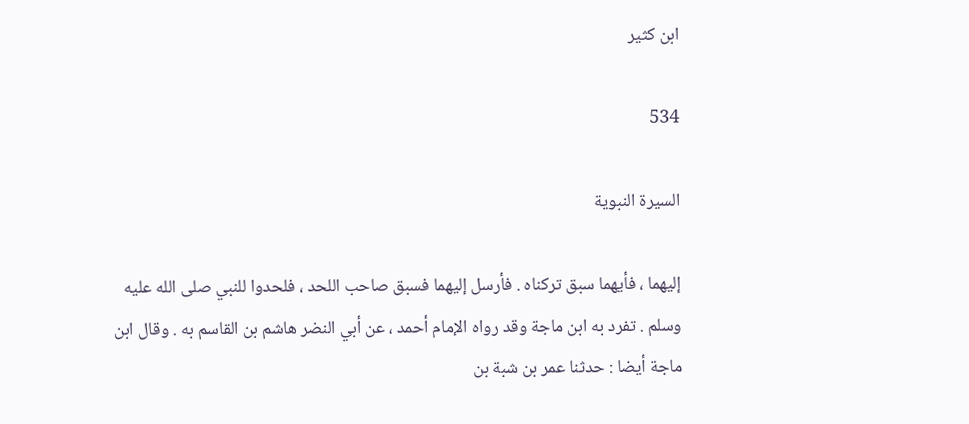ابن كثير

534

السيرة النبوية

إليهما ، فأيهما سبق تركناه . فأرسل إليهما فسبق صاحب اللحد ، فلحدوا للنبي صلى الله عليه وسلم . تفرد به ابن ماجة وقد رواه الإمام أحمد ، عن أبي النضر هاشم بن القاسم به . وقال ابن ماجة أيضا : حدثنا عمر بن شبة بن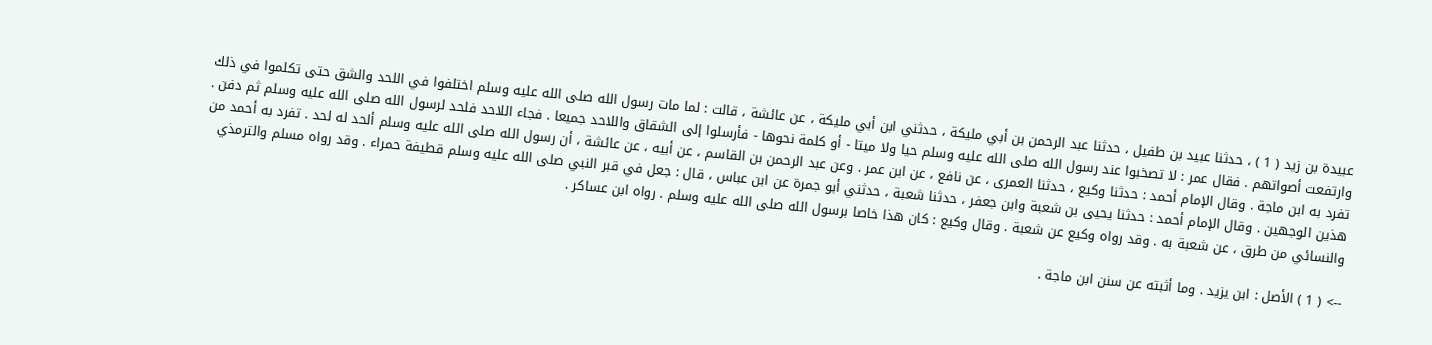عبيدة بن زيد ( 1 ) ، حدثنا عبيد بن طفيل ، حدثنا عبد الرحمن بن أبي مليكة ، حدثني ابن أبي مليكة ، عن عائشة ، قالت : لما مات رسول الله صلى الله عليه وسلم اختلفوا في اللحد والشق حتى تكلموا في ذلك وارتفعت أصواتهم . فقال عمر : لا تصخبوا عند رسول الله صلى الله عليه وسلم حيا ولا ميتا - أو كلمة نحوها - فأرسلوا إلى الشقاق واللاحد جميعا . فجاء اللاحد فلحد لرسول الله صلى الله عليه وسلم ثم دفن . تفرد به ابن ماجة . وقال الإمام أحمد : حدثنا وكيع ، حدثنا العمرى ، عن نافع ، عن ابن عمر . وعن عبد الرحمن بن القاسم ، عن أبيه ، عن عائشة ، أن رسول الله صلى الله عليه وسلم ألحد له لحد . تفرد به أحمد من هذين الوجهين . وقال الإمام أحمد : حدثنا يحيى بن شعبة وابن جعفر ، حدثنا شعبة ، حدثني أبو جمرة عن ابن عباس ، قال : جعل في قبر النبي صلى الله عليه وسلم قطيفة حمراء . وقد رواه مسلم والترمذي والنسائي من طرق ، عن شعبة به . وقد رواه وكيع عن شعبة . وقال وكيع : كان هذا خاصا برسول الله صلى الله عليه وسلم . رواه ابن عساكر .

--> ( 1 ) الأصل : ابن يزيد . وما أثبته عن سنن ابن ماجة .